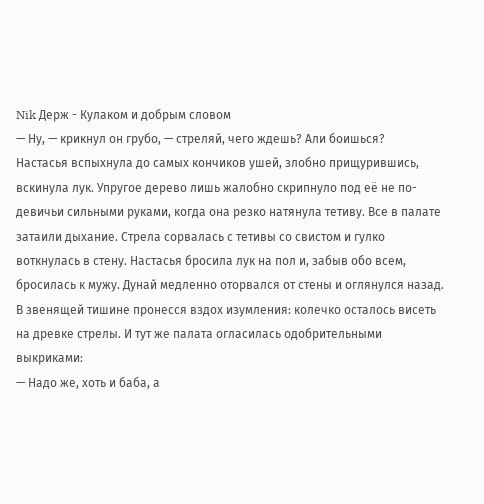Nik Держ - Кулаком и добрым словом
— Ну, — крикнул он грубо, — стреляй, чего ждешь? Али боишься?
Настасья вспыхнула до самых кончиков ушей, злобно прищурившись, вскинула лук. Упругое дерево лишь жалобно скрипнуло под её не по-девичьи сильными руками, когда она резко натянула тетиву. Все в палате затаили дыхание. Стрела сорвалась с тетивы со свистом и гулко воткнулась в стену. Настасья бросила лук на пол и, забыв обо всем, бросилась к мужу. Дунай медленно оторвался от стены и оглянулся назад. В звенящей тишине пронесся вздох изумления: колечко осталось висеть на древке стрелы. И тут же палата огласилась одобрительными выкриками:
— Надо же, хоть и баба, а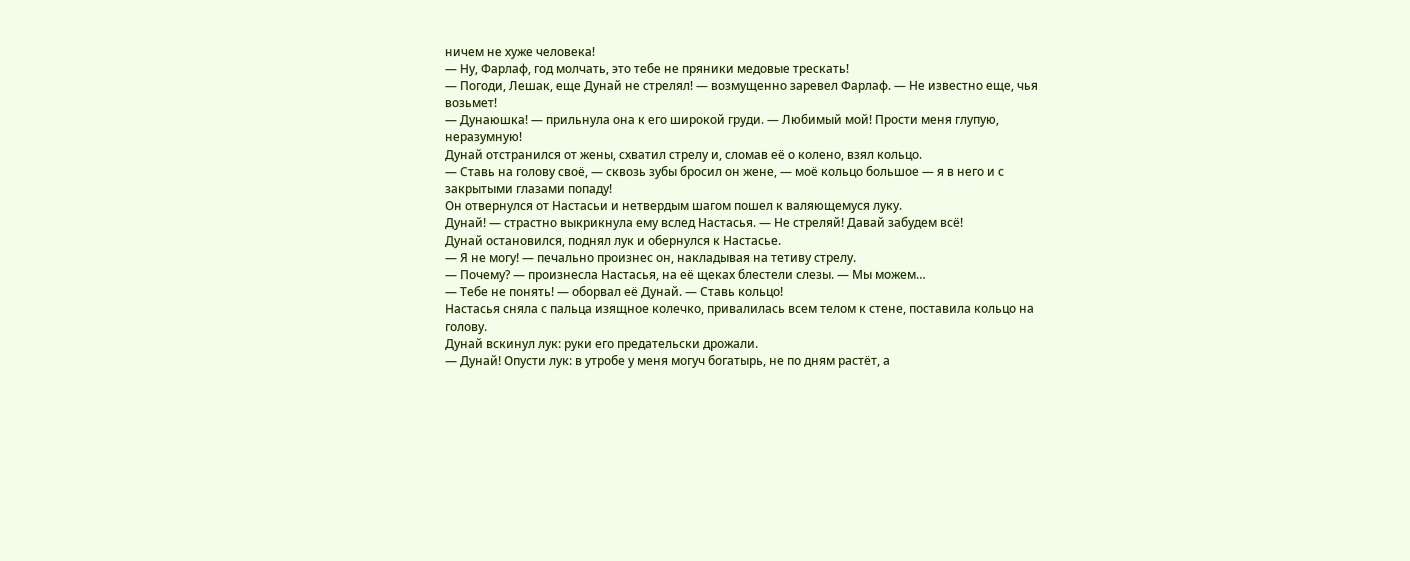ничем не хуже человека!
— Ну, Фарлаф, год молчать, это тебе не пряники медовые трескать!
— Погоди, Лешак, еще Дунай не стрелял! — возмущенно заревел Фарлаф. — Не известно еще, чья возьмет!
— Дунаюшка! — прильнула она к его широкой груди. — Любимый мой! Прости меня глупую, неразумную!
Дунай отстранился от жены, схватил стрелу и, сломав её о колено, взял кольцо.
— Ставь на голову своё, — сквозь зубы бросил он жене, — моё кольцо большое — я в него и с закрытыми глазами попаду!
Он отвернулся от Настасьи и нетвердым шагом пошел к валяющемуся луку.
Дунай! — страстно выкрикнула ему вслед Настасья. — Не стреляй! Давай забудем всё!
Дунай остановился, поднял лук и обернулся к Настасье.
— Я не могу! — печально произнес он, накладывая на тетиву стрелу.
— Почему? — произнесла Настасья, на её щеках блестели слезы. — Мы можем…
— Тебе не понять! — оборвал её Дунай. — Ставь кольцо!
Настасья сняла с пальца изящное колечко, привалилась всем телом к стене, поставила кольцо на голову.
Дунай вскинул лук: руки его предательски дрожали.
— Дунай! Опусти лук: в утробе у меня могуч богатырь, не по дням растёт, а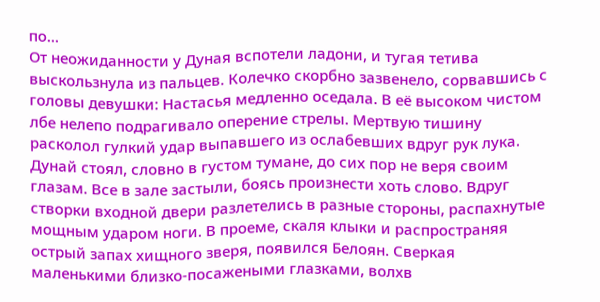по…
От неожиданности у Дуная вспотели ладони, и тугая тетива выскользнула из пальцев. Колечко скорбно зазвенело, сорвавшись с головы девушки: Настасья медленно оседала. В её высоком чистом лбе нелепо подрагивало оперение стрелы. Мертвую тишину расколол гулкий удар выпавшего из ослабевших вдруг рук лука. Дунай стоял, словно в густом тумане, до сих пор не веря своим глазам. Все в зале застыли, боясь произнести хоть слово. Вдруг створки входной двери разлетелись в разные стороны, распахнутые мощным ударом ноги. В проеме, скаля клыки и распространяя острый запах хищного зверя, появился Белоян. Сверкая маленькими близко-посажеными глазками, волхв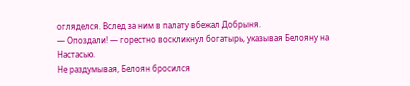огляделся. Вслед за ним в палату вбежал Добрыня.
— Опоздали! — горестно воскликнул богатырь, указывая Белояну на Настасью.
Не раздумывая, Белоян бросился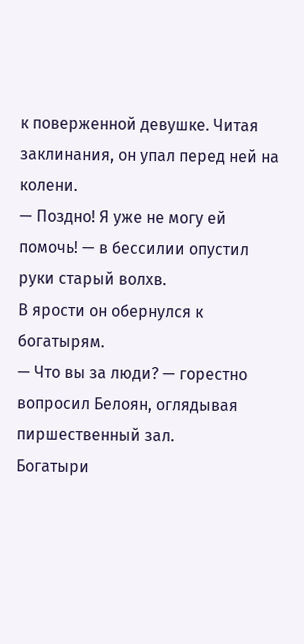к поверженной девушке. Читая заклинания, он упал перед ней на колени.
— Поздно! Я уже не могу ей помочь! — в бессилии опустил руки старый волхв.
В ярости он обернулся к богатырям.
— Что вы за люди? — горестно вопросил Белоян, оглядывая пиршественный зал.
Богатыри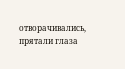отворачивались, прятали глаза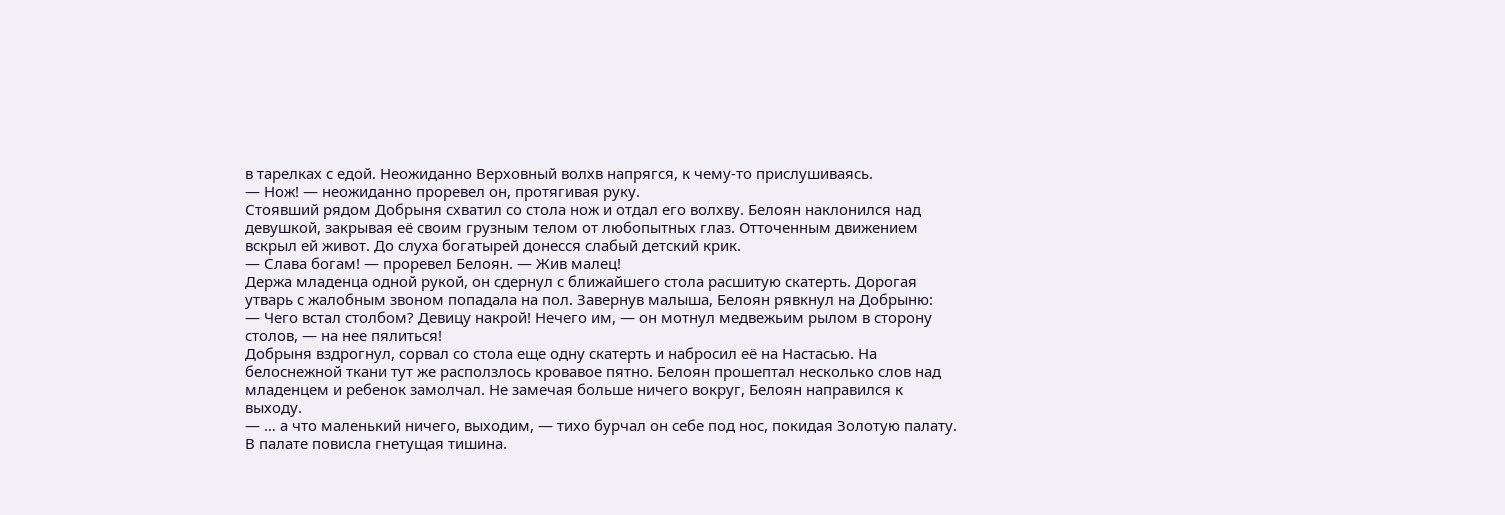в тарелках с едой. Неожиданно Верховный волхв напрягся, к чему-то прислушиваясь.
— Нож! — неожиданно проревел он, протягивая руку.
Стоявший рядом Добрыня схватил со стола нож и отдал его волхву. Белоян наклонился над девушкой, закрывая её своим грузным телом от любопытных глаз. Отточенным движением вскрыл ей живот. До слуха богатырей донесся слабый детский крик.
— Слава богам! — проревел Белоян. — Жив малец!
Держа младенца одной рукой, он сдернул с ближайшего стола расшитую скатерть. Дорогая утварь с жалобным звоном попадала на пол. Завернув малыша, Белоян рявкнул на Добрыню:
— Чего встал столбом? Девицу накрой! Нечего им, — он мотнул медвежьим рылом в сторону столов, — на нее пялиться!
Добрыня вздрогнул, сорвал со стола еще одну скатерть и набросил её на Настасью. На белоснежной ткани тут же расползлось кровавое пятно. Белоян прошептал несколько слов над младенцем и ребенок замолчал. Не замечая больше ничего вокруг, Белоян направился к выходу.
— … а что маленький ничего, выходим, — тихо бурчал он себе под нос, покидая Золотую палату.
В палате повисла гнетущая тишина.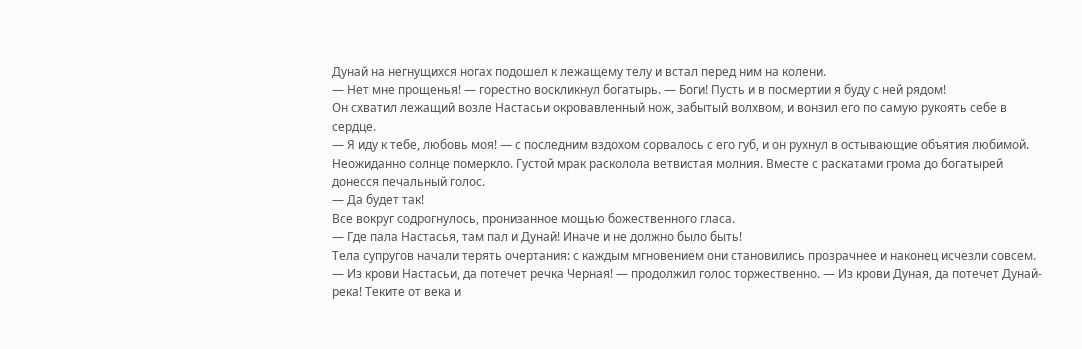Дунай на негнущихся ногах подошел к лежащему телу и встал перед ним на колени.
— Нет мне прощенья! — горестно воскликнул богатырь. — Боги! Пусть и в посмертии я буду с ней рядом!
Он схватил лежащий возле Настасьи окровавленный нож, забытый волхвом, и вонзил его по самую рукоять себе в сердце.
— Я иду к тебе, любовь моя! — с последним вздохом сорвалось с его губ, и он рухнул в остывающие объятия любимой.
Неожиданно солнце померкло. Густой мрак расколола ветвистая молния. Вместе с раскатами грома до богатырей донесся печальный голос.
— Да будет так!
Все вокруг содрогнулось, пронизанное мощью божественного гласа.
— Где пала Настасья, там пал и Дунай! Иначе и не должно было быть!
Тела супругов начали терять очертания: с каждым мгновением они становились прозрачнее и наконец исчезли совсем.
— Из крови Настасьи, да потечет речка Черная! — продолжил голос торжественно. — Из крови Дуная, да потечет Дунай-река! Теките от века и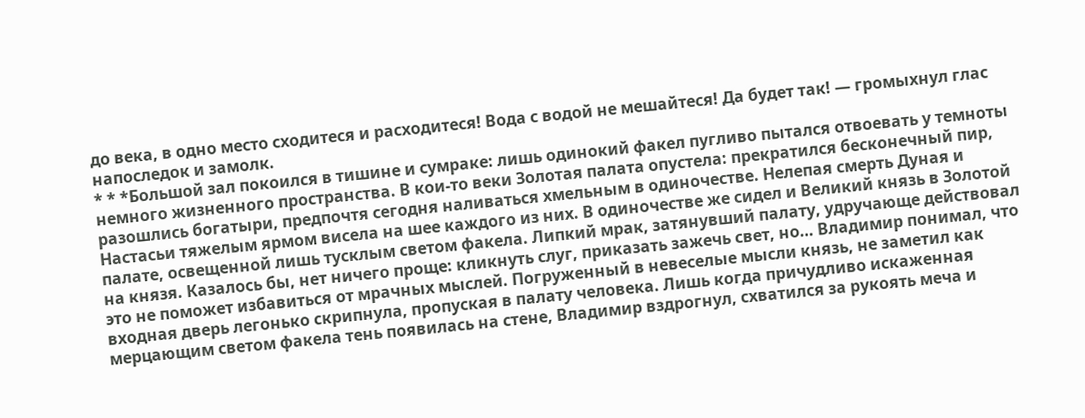до века, в одно место сходитеся и расходитеся! Вода с водой не мешайтеся! Да будет так! — громыхнул глас напоследок и замолк.
* * *Большой зал покоился в тишине и сумраке: лишь одинокий факел пугливо пытался отвоевать у темноты немного жизненного пространства. В кои-то веки Золотая палата опустела: прекратился бесконечный пир, разошлись богатыри, предпочтя сегодня наливаться хмельным в одиночестве. Нелепая смерть Дуная и Настасьи тяжелым ярмом висела на шее каждого из них. В одиночестве же сидел и Великий князь в Золотой палате, освещенной лишь тусклым светом факела. Липкий мрак, затянувший палату, удручающе действовал на князя. Казалось бы, нет ничего проще: кликнуть слуг, приказать зажечь свет, но… Владимир понимал, что это не поможет избавиться от мрачных мыслей. Погруженный в невеселые мысли князь, не заметил как входная дверь легонько скрипнула, пропуская в палату человека. Лишь когда причудливо искаженная мерцающим светом факела тень появилась на стене, Владимир вздрогнул, схватился за рукоять меча и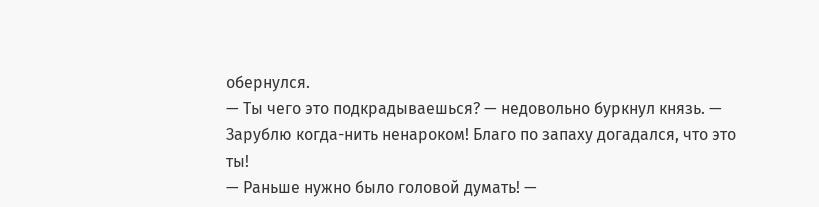обернулся.
— Ты чего это подкрадываешься? — недовольно буркнул князь. — Зарублю когда-нить ненароком! Благо по запаху догадался, что это ты!
— Раньше нужно было головой думать! —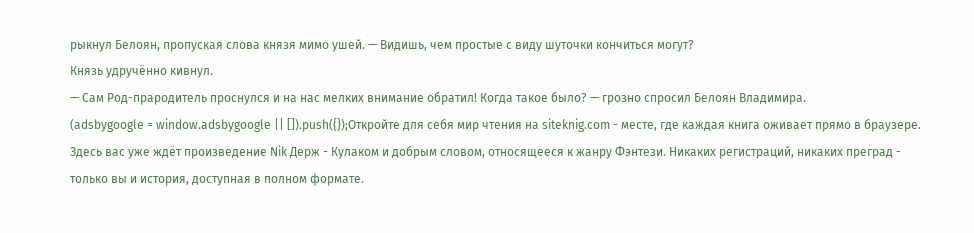рыкнул Белоян, пропуская слова князя мимо ушей. — Видишь, чем простые с виду шуточки кончиться могут?
Князь удручённо кивнул.
— Сам Род-прародитель проснулся и на нас мелких внимание обратил! Когда такое было? — грозно спросил Белоян Владимира.
(adsbygoogle = window.adsbygoogle || []).push({});Откройте для себя мир чтения на siteknig.com - месте, где каждая книга оживает прямо в браузере. Здесь вас уже ждёт произведение Nik Держ - Кулаком и добрым словом, относящееся к жанру Фэнтези. Никаких регистраций, никаких преград - только вы и история, доступная в полном формате.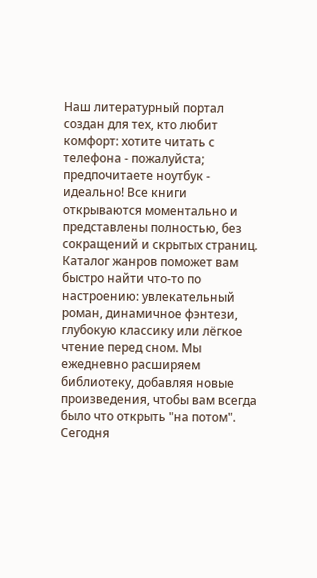Наш литературный портал создан для тех, кто любит комфорт: хотите читать с телефона - пожалуйста; предпочитаете ноутбук - идеально! Все книги открываются моментально и представлены полностью, без сокращений и скрытых страниц. Каталог жанров поможет вам быстро найти что-то по настроению: увлекательный роман, динамичное фэнтези, глубокую классику или лёгкое чтение перед сном. Мы ежедневно расширяем библиотеку, добавляя новые произведения, чтобы вам всегда было что открыть "на потом". Сегодня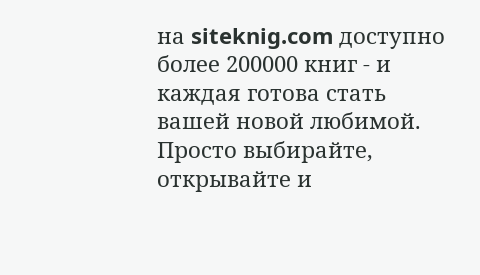на siteknig.com доступно более 200000 книг - и каждая готова стать вашей новой любимой. Просто выбирайте, открывайте и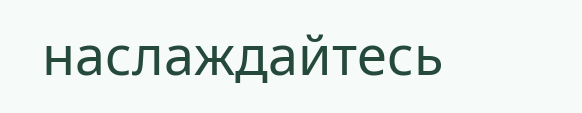наслаждайтесь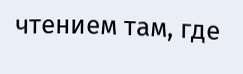чтением там, где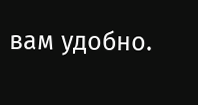вам удобно.